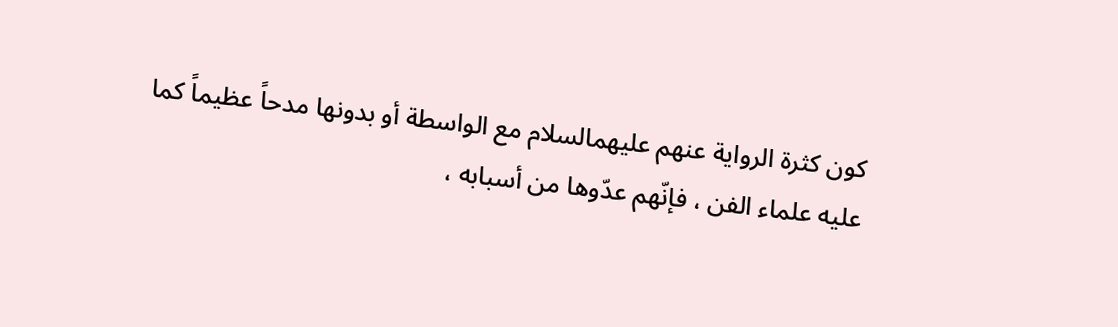كون كثرة الرواية عنهم عليهمالسلام مع الواسطة أو بدونها مدحاً عظيماً كما عليه علماء الفن ، فإنّهم عدّوها من أسبابه ،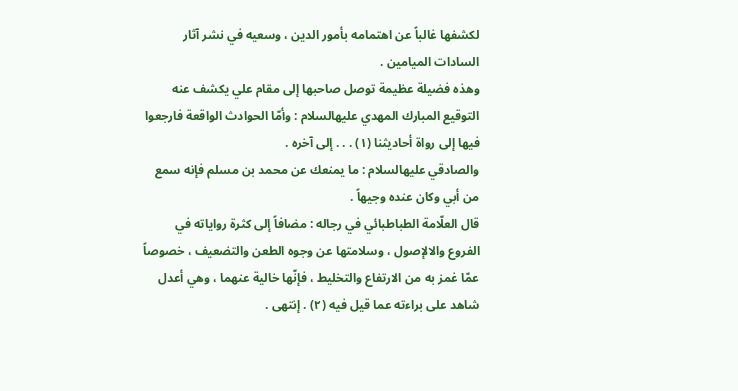لكشفها غالباً عن اهتمامه بأمور الدين ، وسعيه في نشر آثار السادات الميامين .
وهذه فضيلة عظيمة توصل صاحبها إلى مقام علي يكشف عنه التوقيع المبارك المهدي عليهالسلام : وأمّا الحوادث الواقعة فارجعوا فيها إلى رواة أحاديثنا (١) . . . إلى آخره .
والصادقي عليهالسلام : ما يمنعك عن محمد بن مسلم فإنه سمع من أبي وكان عنده وجيهاً .
قال العلّامة الطباطبائي في رجاله : مضافاً إلى كثرة رواياته في الفروع والالإصول ، وسلامتها عن وجوه الطعن والتضعيف ، خصوصاً عمّا غمز به من الارتفاع والتخليط ، فإنّها خالية عنهما ، وهي أعدل شاهد على براءته عما قيل فيه (٢) . إنتهى .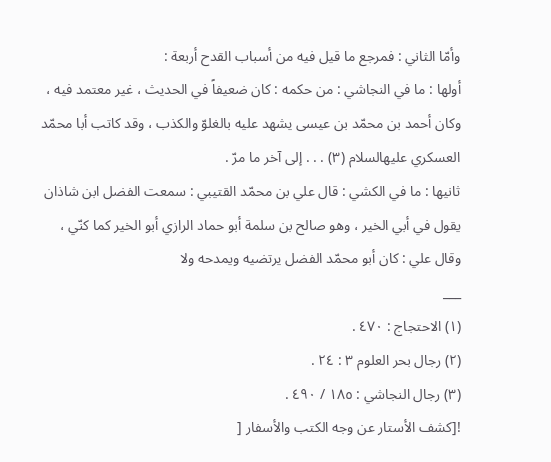وأمّا الثاني : فمرجع ما قيل فيه من أسباب القدح أربعة :
أولها : ما في النجاشي : من حكمه : كان ضعيفاً في الحديث ، غير معتمد فيه ، وكان أحمد بن محمّد بن عيسى يشهد عليه بالغلوّ والكذب ، وقد كاتب أبا محمّد العسكري عليهالسلام (٣) . . . إلى آخر ما مرّ .
ثانيها : ما في الكشي : قال علي بن محمّد القتيبي : سمعت الفضل ابن شاذان يقول في أبي الخير ، وهو صالح بن سلمة أبو حماد الرازي أبو الخير كما كنّي ، وقال علي : كان أبو محمّد الفضل يرتضيه ويمدحه ولا
___
(١) الاحتجاج : ٤٧٠ .
(٢) رجال بحر العلوم ٣ : ٢٤ .
(٣) رجال النجاشي : ١٨٥ / ٤٩٠ .
![كشف الأستار عن وجه الكتب والأسفار [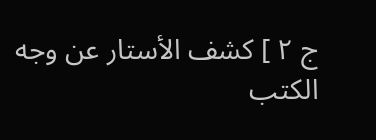ج ٢ ] كشف الأستار عن وجه الكتب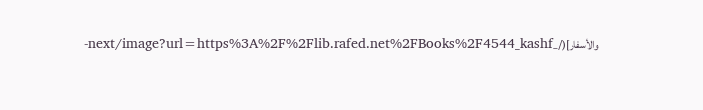والأسفار](/_next/image?url=https%3A%2F%2Flib.rafed.net%2FBooks%2F4544_kashf-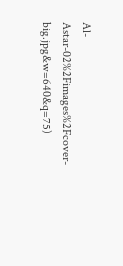Al-Astar-02%2Fimages%2Fcover-big.jpg&w=640&q=75)